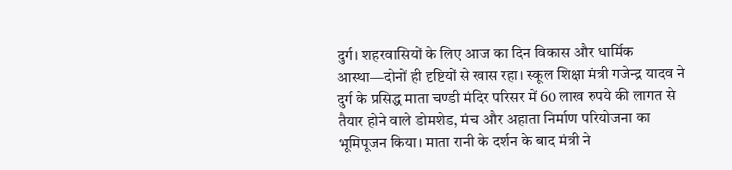दुर्ग। शहरवासियों के लिए आज का दिन विकास और धार्मिक आस्था—दोनों ही दृष्टियों से खास रहा। स्कूल शिक्षा मंत्री गजेन्द्र यादव ने दुर्ग के प्रसिद्ध माता चण्डी मंदिर परिसर में 60 लाख रुपये की लागत से तैयार होने वाले डोमशेड, मंच और अहाता निर्माण परियोजना का भूमिपूजन किया। माता रानी के दर्शन के बाद मंत्री ने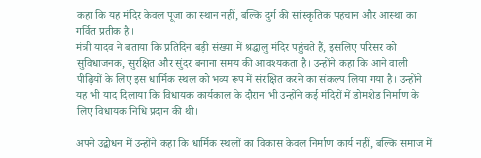कहा कि यह मंदिर केवल पूजा का स्थान नहीं, बल्कि दुर्ग की सांस्कृतिक पहचान और आस्था का गर्वित प्रतीक है।
मंत्री यादव ने बताया कि प्रतिदिन बड़ी संख्या में श्रद्धालु मंदिर पहुंचते हैं, इसलिए परिसर को सुविधाजनक, सुरक्षित और सुंदर बनाना समय की आवश्यकता है। उन्होंने कहा कि आने वाली पीढ़ियों के लिए इस धार्मिक स्थल को भव्य रूप में संरक्षित करने का संकल्प लिया गया है। उन्होंने यह भी याद दिलाया कि विधायक कार्यकाल के दौरान भी उन्होंने कई मंदिरों में डोमशेड निर्माण के लिए विधायक निधि प्रदान की थी।

अपने उद्बोधन में उन्होंने कहा कि धार्मिक स्थलों का विकास केवल निर्माण कार्य नहीं, बल्कि समाज में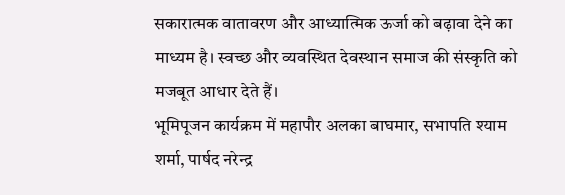सकारात्मक वातावरण और आध्यात्मिक ऊर्जा को बढ़ावा देने का माध्यम है। स्वच्छ और व्यवस्थित देवस्थान समाज की संस्कृति को मजबूत आधार देते हैं।
भूमिपूजन कार्यक्रम में महापौर अलका बाघमार, सभापति श्याम शर्मा, पार्षद नरेन्द्र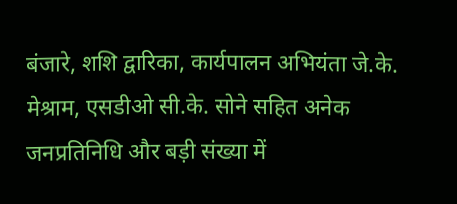बंजारे, शशि द्वारिका, कार्यपालन अभियंता जे.के. मेश्राम, एसडीओ सी.के. सोने सहित अनेक जनप्रतिनिधि और बड़ी संख्या में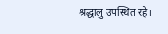श्रद्धालु उपस्थित रहे।